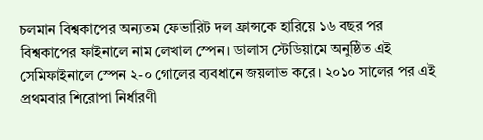চলমান বিশ্বকাপের অন্যতম ফেভারিট দল ফ্রান্সকে হারিয়ে ১৬ বছর পর বিশ্বকাপের ফাইনালে নাম লেখাল স্পেন। ডালাস স্টেডিয়ামে অনুষ্ঠিত এই সেমিফাইনালে স্পেন ২-০ গোলের ব্যবধানে জয়লাভ করে। ২০১০ সালের পর এই প্রথমবার শিরোপা নির্ধারণী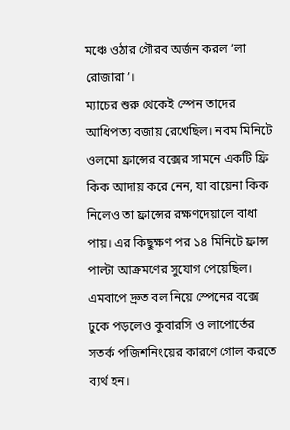মঞ্চে ওঠার গৌরব অর্জন করল ‘লা রোজারা’।
ম্যাচের শুরু থেকেই স্পেন তাদের আধিপত্য বজায় রেখেছিল। নবম মিনিটে ওলমো ফ্রান্সের বক্সের সামনে একটি ফ্রি কিক আদায় করে নেন, যা বায়েনা কিক নিলেও তা ফ্রান্সের রক্ষণদেয়ালে বাধা পায়। এর কিছুক্ষণ পর ১৪ মিনিটে ফ্রান্স পাল্টা আক্রমণের সুযোগ পেয়েছিল। এমবাপে দ্রুত বল নিয়ে স্পেনের বক্সে ঢুকে পড়লেও কুবারসি ও লাপোর্তের সতর্ক পজিশনিংয়ের কারণে গোল করতে ব্যর্থ হন।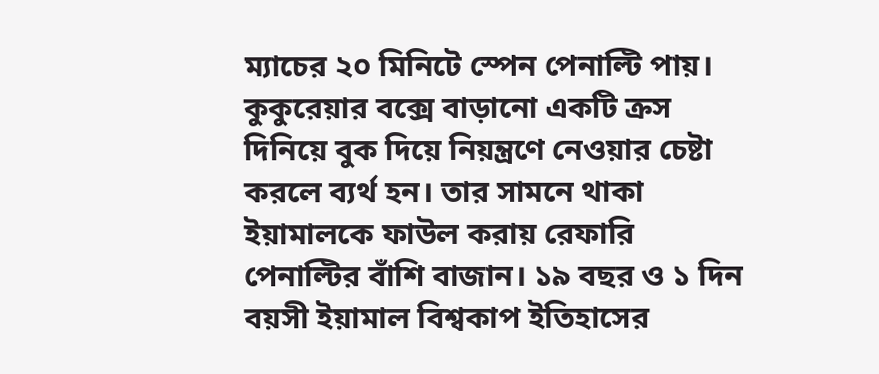ম্যাচের ২০ মিনিটে স্পেন পেনাল্টি পায়। কুকুরেয়ার বক্সে বাড়ানো একটি ক্রস দিনিয়ে বুক দিয়ে নিয়ন্ত্রণে নেওয়ার চেষ্টা করলে ব্যর্থ হন। তার সামনে থাকা ইয়ামালকে ফাউল করায় রেফারি পেনাল্টির বাঁশি বাজান। ১৯ বছর ও ১ দিন বয়সী ইয়ামাল বিশ্বকাপ ইতিহাসের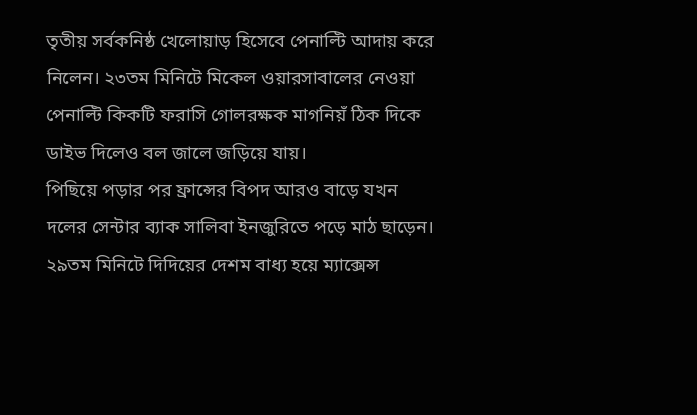তৃতীয় সর্বকনিষ্ঠ খেলোয়াড় হিসেবে পেনাল্টি আদায় করে নিলেন। ২৩তম মিনিটে মিকেল ওয়ারসাবালের নেওয়া পেনাল্টি কিকটি ফরাসি গোলরক্ষক মাগনিয়ঁ ঠিক দিকে ডাইভ দিলেও বল জালে জড়িয়ে যায়।
পিছিয়ে পড়ার পর ফ্রান্সের বিপদ আরও বাড়ে যখন দলের সেন্টার ব্যাক সালিবা ইনজুরিতে পড়ে মাঠ ছাড়েন। ২৯তম মিনিটে দিদিয়ের দেশম বাধ্য হয়ে ম্যাক্সেন্স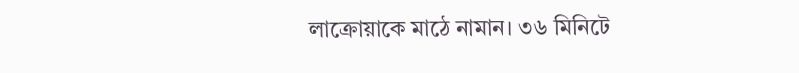লাক্রোয়াকে মাঠে নামান। ৩৬ মিনিটে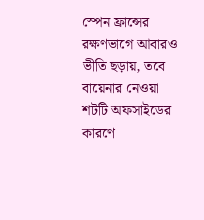স্পেন ফ্রান্সের রক্ষণভাগে আবারও ভীতি ছড়ায়, তবে বায়েনার নেওয়া শটটি অফসাইডের কারণে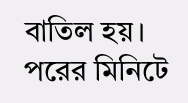বাতিল হয়। পরের মিনিটে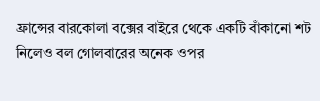ফ্রান্সের বারকোলা বক্সের বাইরে থেকে একটি বাঁকানো শট নিলেও বল গোলবারের অনেক ওপর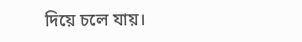দিয়ে চলে যায়।